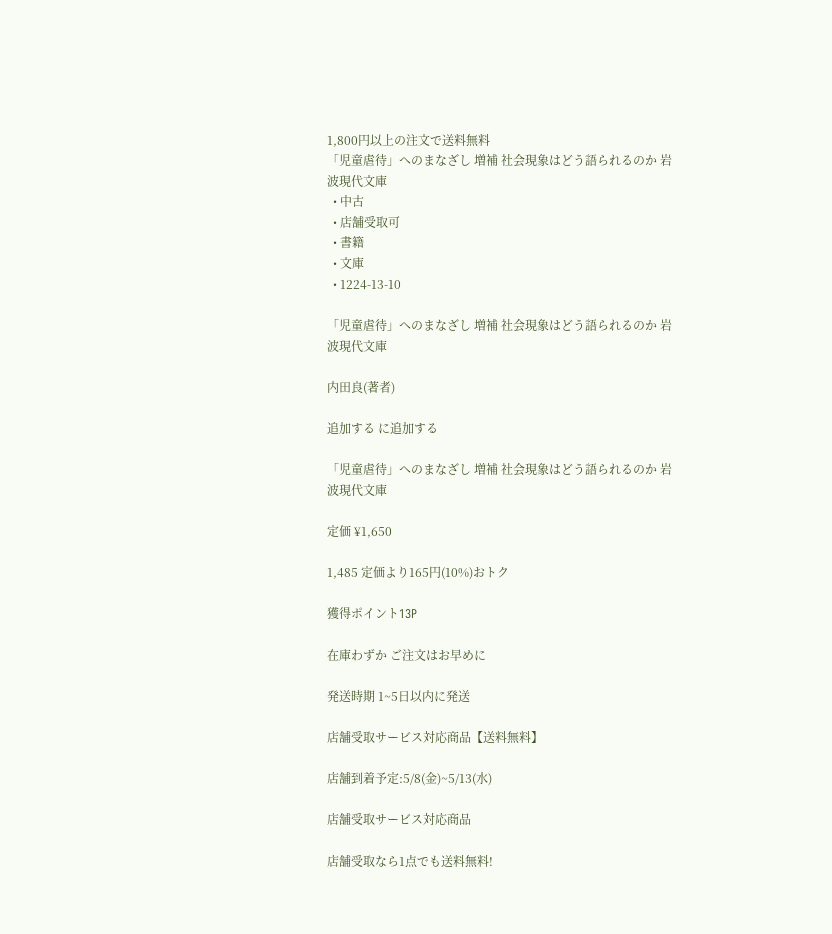1,800円以上の注文で送料無料
「児童虐待」へのまなざし 増補 社会現象はどう語られるのか 岩波現代文庫
  • 中古
  • 店舗受取可
  • 書籍
  • 文庫
  • 1224-13-10

「児童虐待」へのまなざし 増補 社会現象はどう語られるのか 岩波現代文庫

内田良(著者)

追加する に追加する

「児童虐待」へのまなざし 増補 社会現象はどう語られるのか 岩波現代文庫

定価 ¥1,650

1,485 定価より165円(10%)おトク

獲得ポイント13P

在庫わずか ご注文はお早めに

発送時期 1~5日以内に発送

店舗受取サービス対応商品【送料無料】

店舗到着予定:5/8(金)~5/13(水)

店舗受取サービス対応商品

店舗受取なら1点でも送料無料!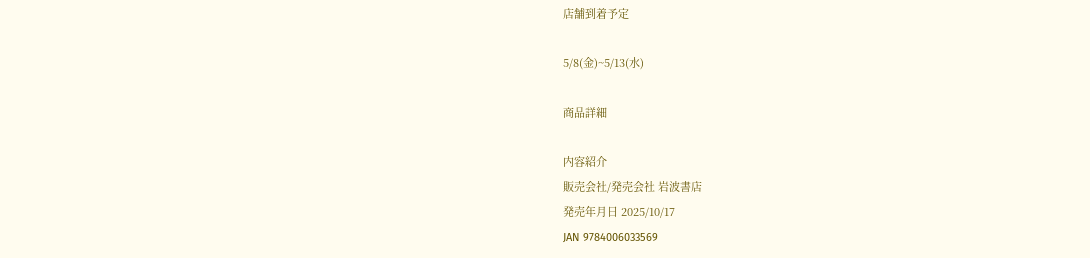店舗到着予定

5/8(金)~5/13(水)

商品詳細

内容紹介
販売会社/発売会社 岩波書店
発売年月日 2025/10/17
JAN 9784006033569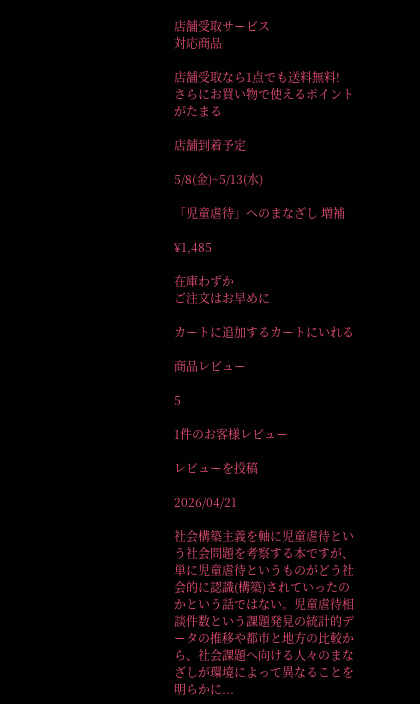店舗受取サービス
対応商品

店舗受取なら1点でも送料無料!
さらにお買い物で使えるポイントがたまる

店舗到着予定

5/8(金)~5/13(水)

「児童虐待」へのまなざし 増補

¥1,485

在庫わずか
ご注文はお早めに

カートに追加するカートにいれる

商品レビュー

5

1件のお客様レビュー

レビューを投稿

2026/04/21

社会構築主義を軸に児童虐待という社会問題を考察する本ですが、単に児童虐待というものがどう社会的に認識(構築)されていったのかという話ではない。児童虐待相談件数という課題発見の統計的データの推移や都市と地方の比較から、社会課題へ向ける人々のまなざしが環境によって異なることを明らかに...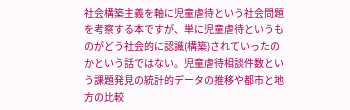社会構築主義を軸に児童虐待という社会問題を考察する本ですが、単に児童虐待というものがどう社会的に認識(構築)されていったのかという話ではない。児童虐待相談件数という課題発見の統計的データの推移や都市と地方の比較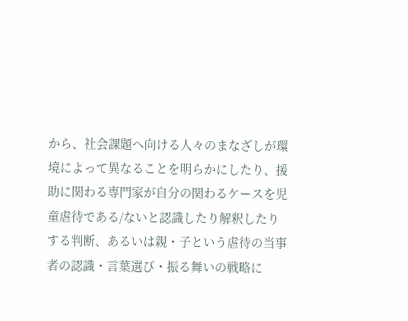から、社会課題へ向ける人々のまなざしが環境によって異なることを明らかにしたり、援助に関わる専門家が自分の関わるケースを児童虐待である/ないと認識したり解釈したりする判断、あるいは親・子という虐待の当事者の認識・言葉選び・振る舞いの戦略に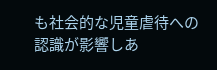も社会的な児童虐待への認識が影響しあ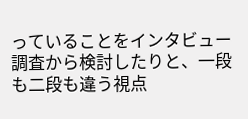っていることをインタビュー調査から検討したりと、一段も二段も違う視点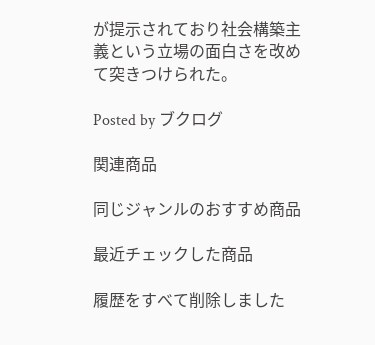が提示されており社会構築主義という立場の面白さを改めて突きつけられた。

Posted by ブクログ

関連商品

同じジャンルのおすすめ商品

最近チェックした商品

履歴をすべて削除しました